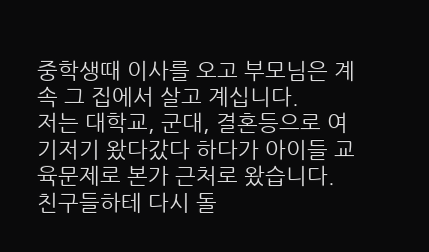중학생때 이사를 오고 부모님은 계속 그 집에서 살고 계십니다.
저는 대학교, 군대, 결혼등으로 여기저기 왔다갔다 하다가 아이들 교육문제로 본가 근처로 왔습니다.
친구들하테 다시 돌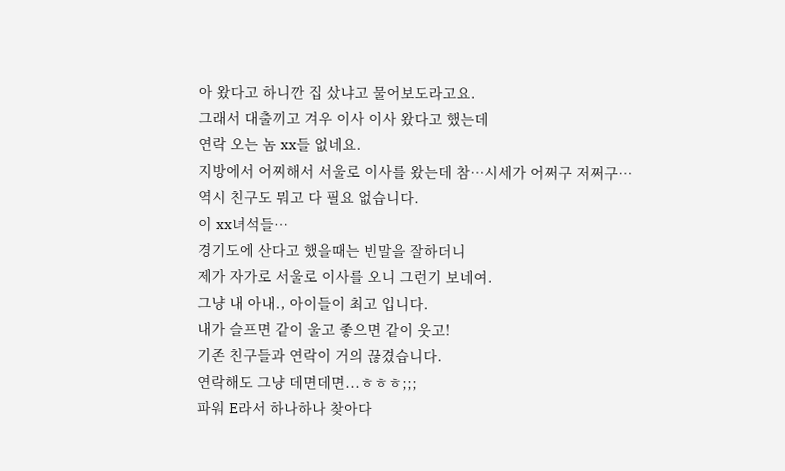아 왔다고 하니깐 집 샀냐고 물어보도라고요.
그래서 대출끼고 겨우 이사 이사 왔다고 했는데
연락 오는 놈 xx들 없네요.
지방에서 어찌해서 서울로 이사를 왔는데 참…시세가 어쩌구 저쩌구…
역시 친구도 뭐고 다 필요 없습니다.
이 xx녀석들…
경기도에 산다고 했을때는 빈말을 잘하더니
제가 자가로 서울로 이사를 오니 그런기 보네여.
그냥 내 아내., 아이들이 최고 입니다.
내가 슬프면 같이 울고 좋으면 같이 웃고!
기존 친구들과 연락이 거의 끊겼습니다.
연락해도 그냥 데면데면...ㅎㅎㅎ;;;
파워 E라서 하나하나 찾아다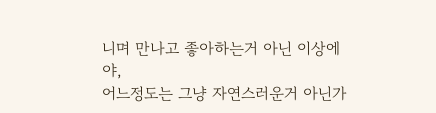니며 만나고 좋아하는거 아닌 이상에야,
어느정도는 그냥 자연스러운거 아닌가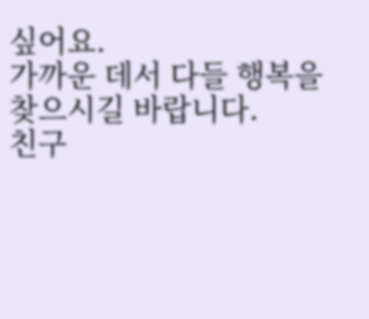싶어요.
가까운 데서 다들 행복을 찾으시길 바랍니다.
친구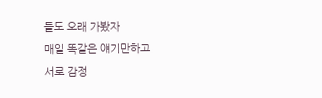들도 오래 가봤자
매일 똑같은 얘기만하고
서로 감정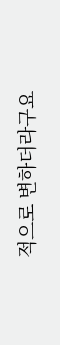적으로 변하더라구요